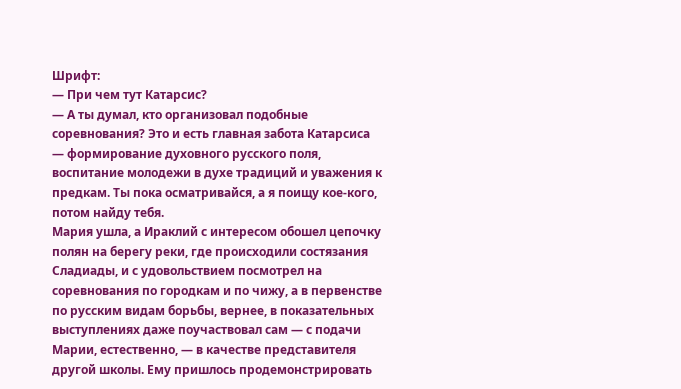Шрифт:
— При чем тут Катарсис?
— А ты думал, кто организовал подобные соревнования? Это и есть главная забота Катарсиса — формирование духовного русского поля, воспитание молодежи в духе традиций и уважения к предкам. Ты пока осматривайся, а я поищу кое-кого, потом найду тебя.
Мария ушла, а Ираклий с интересом обошел цепочку полян на берегу реки, где происходили состязания Сладиады, и с удовольствием посмотрел на соревнования по городкам и по чижу, а в первенстве по русским видам борьбы, вернее, в показательных выступлениях даже поучаствовал сам — с подачи Марии, естественно, — в качестве представителя другой школы. Ему пришлось продемонстрировать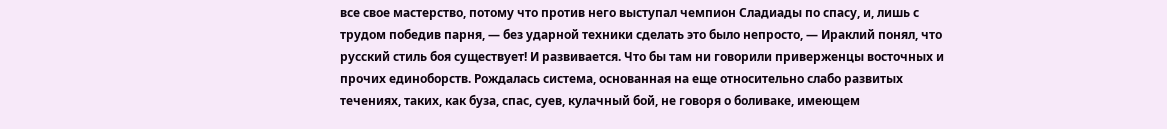все свое мастерство, потому что против него выступал чемпион Сладиады по спасу, и, лишь с трудом победив парня, — без ударной техники сделать это было непросто, — Ираклий понял, что русский стиль боя существует! И развивается. Что бы там ни говорили приверженцы восточных и прочих единоборств. Рождалась система, основанная на еще относительно слабо развитых течениях, таких, как буза, спас, суев, кулачный бой, не говоря о боливаке, имеющем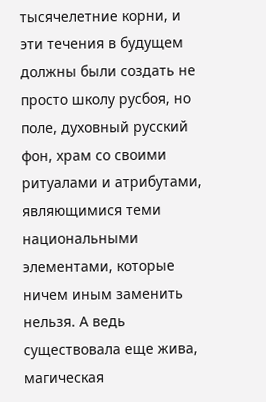тысячелетние корни, и эти течения в будущем должны были создать не просто школу русбоя, но поле, духовный русский фон, храм со своими ритуалами и атрибутами, являющимися теми национальными элементами, которые ничем иным заменить нельзя. А ведь существовала еще жива, магическая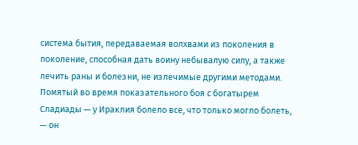система бытия, передаваемая волхвами из поколения в поколение, способная дать воину небывалую силу, а также лечить раны и болезни, не излечимые другими методами.
Помятый во время показательного боя с богатырем Сладиады — у Ираклия болело все, что только могло болеть, — он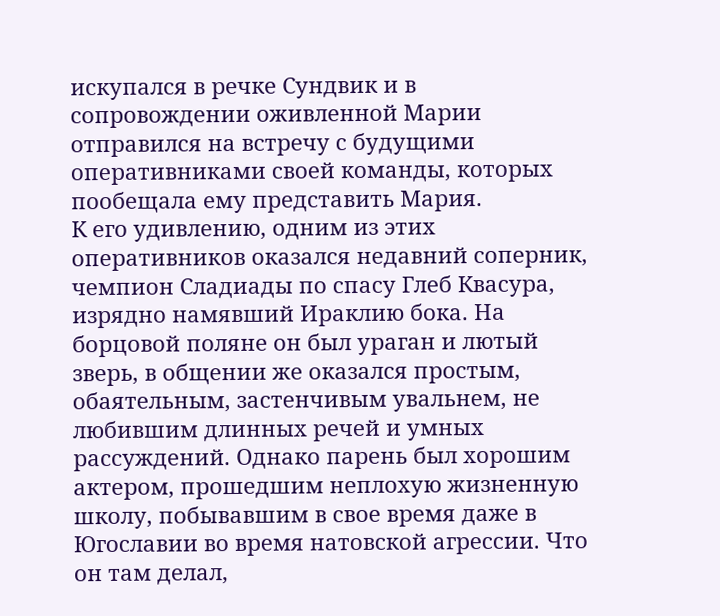искупался в речке Сундвик и в сопровождении оживленной Марии отправился на встречу с будущими оперативниками своей команды, которых пообещала ему представить Мария.
К его удивлению, одним из этих оперативников оказался недавний соперник, чемпион Сладиады по спасу Глеб Квасура, изрядно намявший Ираклию бока. На борцовой поляне он был ураган и лютый зверь, в общении же оказался простым, обаятельным, застенчивым увальнем, не любившим длинных речей и умных рассуждений. Однако парень был хорошим актером, прошедшим неплохую жизненную школу, побывавшим в свое время даже в Югославии во время натовской агрессии. Что он там делал,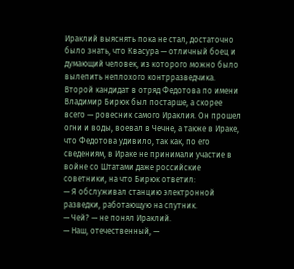Ираклий выяснять пока не стал, достаточно было знать, что Квасура — отличный боец и думающий человек, из которого можно было вылепить неплохого контрразведчика.
Второй кандидат в отряд Федотова по имени Владимир Бирюк был постарше, а скорее всего — ровесник самого Ираклия. Он прошел огни и воды, воевал в Чечне, а также в Ираке, что Федотова удивило, так как, по его сведениям, в Ираке не принимали участие в войне со Штатами даже российские советники, на что Бирюк ответил:
— Я обслуживал станцию электронной разведки, работающую на спутник.
— Чей? — не понял Ираклий.
— Наш, отечественный, —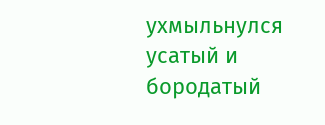ухмыльнулся усатый и бородатый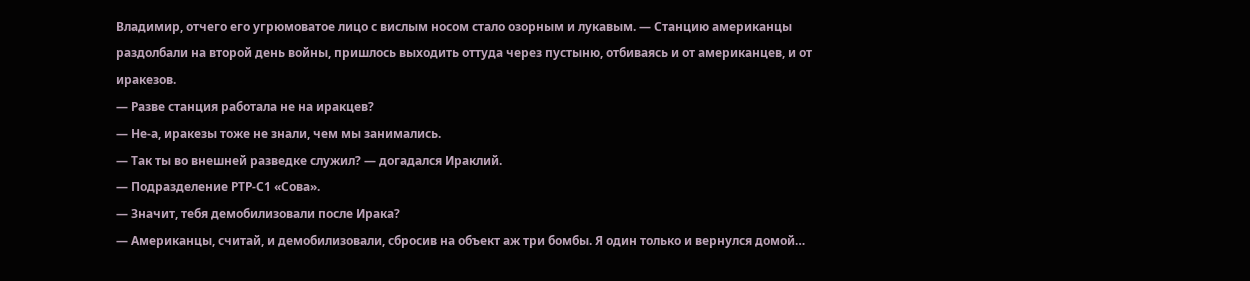Владимир, отчего его угрюмоватое лицо с вислым носом стало озорным и лукавым. — Станцию американцы раздолбали на второй день войны, пришлось выходить оттуда через пустыню, отбиваясь и от американцев, и от иракезов.
— Разве станция работала не на иракцев?
— Не-а, иракезы тоже не знали, чем мы занимались.
— Так ты во внешней разведке служил? — догадался Ираклий.
— Подразделение РТР-С1 «Сова».
— Значит, тебя демобилизовали после Ирака?
— Американцы, считай, и демобилизовали, сбросив на объект аж три бомбы. Я один только и вернулся домой…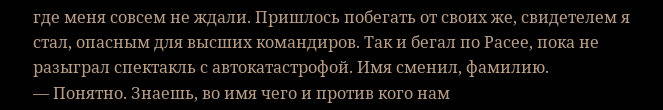где меня совсем не ждали. Пришлось побегать от своих же, свидетелем я стал, опасным для высших командиров. Так и бегал по Расее, пока не разыграл спектакль с автокатастрофой. Имя сменил, фамилию.
— Понятно. Знаешь, во имя чего и против кого нам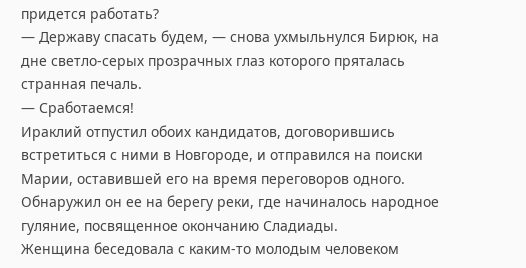придется работать?
— Державу спасать будем, — снова ухмыльнулся Бирюк, на дне светло-серых прозрачных глаз которого пряталась странная печаль.
— Сработаемся!
Ираклий отпустил обоих кандидатов, договорившись встретиться с ними в Новгороде, и отправился на поиски Марии, оставившей его на время переговоров одного. Обнаружил он ее на берегу реки, где начиналось народное гуляние, посвященное окончанию Сладиады.
Женщина беседовала с каким-то молодым человеком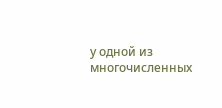у одной из многочисленных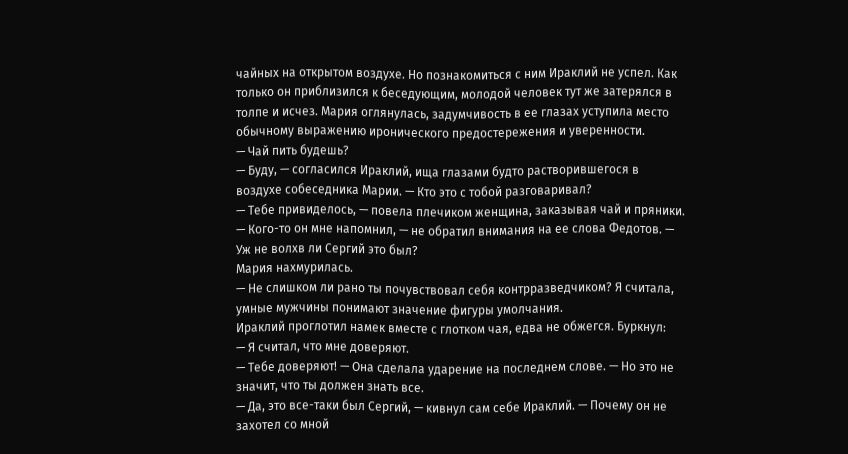чайных на открытом воздухе. Но познакомиться с ним Ираклий не успел. Как только он приблизился к беседующим, молодой человек тут же затерялся в толпе и исчез. Мария оглянулась, задумчивость в ее глазах уступила место обычному выражению иронического предостережения и уверенности.
— Чай пить будешь?
— Буду, — согласился Ираклий, ища глазами будто растворившегося в воздухе собеседника Марии. — Кто это с тобой разговаривал?
— Тебе привиделось, — повела плечиком женщина, заказывая чай и пряники.
— Кого-то он мне напомнил, — не обратил внимания на ее слова Федотов. — Уж не волхв ли Сергий это был?
Мария нахмурилась.
— Не слишком ли рано ты почувствовал себя контрразведчиком? Я считала, умные мужчины понимают значение фигуры умолчания.
Ираклий проглотил намек вместе с глотком чая, едва не обжегся. Буркнул:
— Я считал, что мне доверяют.
— Тебе доверяют! — Она сделала ударение на последнем слове. — Но это не значит, что ты должен знать все.
— Да, это все-таки был Сергий, — кивнул сам себе Ираклий. — Почему он не захотел со мной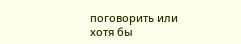поговорить или хотя бы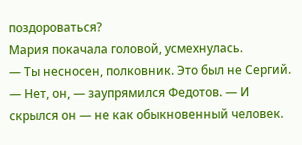поздороваться?
Мария покачала головой, усмехнулась.
— Ты несносен, полковник. Это был не Сергий.
— Нет, он, — заупрямился Федотов. — И скрылся он — не как обыкновенный человек.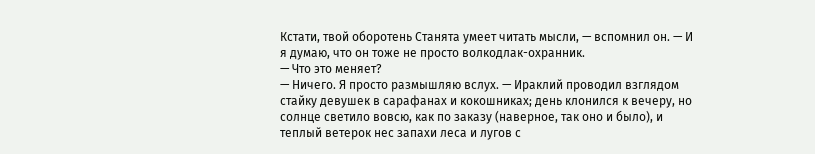Кстати, твой оборотень Станята умеет читать мысли, — вспомнил он. — И я думаю, что он тоже не просто волкодлак-охранник.
— Что это меняет?
— Ничего. Я просто размышляю вслух. — Ираклий проводил взглядом стайку девушек в сарафанах и кокошниках; день клонился к вечеру, но солнце светило вовсю, как по заказу (наверное, так оно и было), и теплый ветерок нес запахи леса и лугов с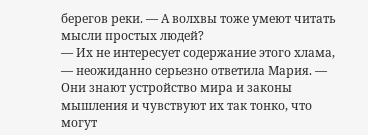берегов реки. — А волхвы тоже умеют читать мысли простых людей?
— Их не интересует содержание этого хлама, — неожиданно серьезно ответила Мария. — Они знают устройство мира и законы мышления и чувствуют их так тонко, что могут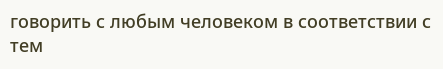говорить с любым человеком в соответствии с тем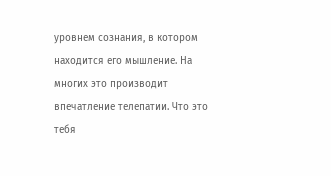уровнем сознания, в котором находится его мышление. На многих это производит впечатление телепатии. Что это тебя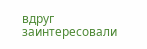вдруг заинтересовали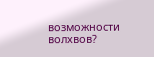возможности волхвов?